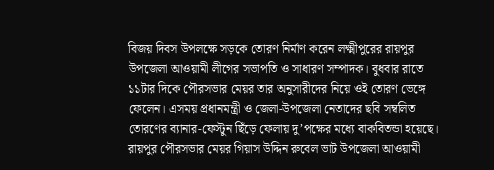বিজয় দিবস উপলক্ষে সড়কে তোরণ নির্মাণ করেন লক্ষ্মীপুরের রায়পুর উপজেলা আওয়ামী লীগের সভাপতি ও সাধারণ সম্পাদক। বুধবার রাতে ১১টার দিকে পৌরসভার মেয়র তার অনুসারীদের নিয়ে ওই তোরণ ভেঙ্গে ফেলেন। এসময় প্রধানমন্ত্রী ও জেলা-উপজেলা নেতাদের ছবি সম্বলিত তোরণের ব্যানার-ফেস্টুন ছিঁড়ে ফেলায় দু’পক্ষের মধ্যে বাকবিতন্ডা হয়েছে।
রায়পুর পৌরসভার মেয়র গিয়াস উদ্দিন রুবেল ভাট উপজেলা আওয়ামী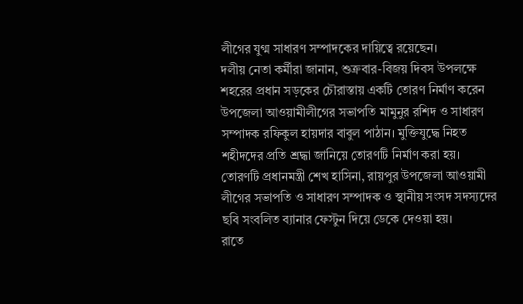লীগের যুগ্ম সাধারণ সম্পাদকের দায়িত্বে রয়েছেন।
দলীয় নেতা কর্মীরা জানান, শুক্রবার-বিজয় দিবস উপলক্ষে শহরের প্রধান সড়কের চৌরাস্তায় একটি তোরণ নির্মাণ করেন উপজেলা আওয়ামীলীগের সভাপতি মামুনুর রশিদ ও সাধারণ সম্পাদক রফিকুল হায়দার বাবুল পাঠান। মুক্তিযুদ্ধে নিহত শহীদদের প্রতি শ্রদ্ধা জানিয়ে তোরণটি নির্মাণ করা হয়। তোরণটি প্রধানমন্ত্রী শেখ হাসিনা, রায়পুর উপজেলা আওয়ামী লীগের সভাপতি ও সাধারণ সম্পাদক ও স্থানীয় সংসদ সদস্যদের ছবি সংবলিত ব্যানার ফেস্টুন দিয়ে ডেকে দেওয়া হয়।
রাতে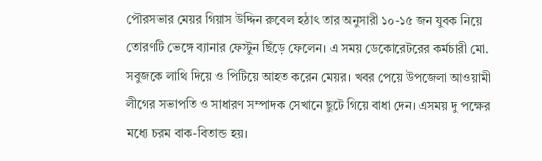পৌরসভার মেয়র গিয়াস উদ্দিন রুবেল হঠাৎ তার অনুসারী ১০-১৫ জন যুবক নিয়ে তোরণটি ভেঙ্গে ব্যানার ফেস্টুন ছিঁড়ে ফেলেন। এ সময় ডেকোরেটরের কর্মচারী মো. সবুজকে লাথি দিয়ে ও পিটিয়ে আহত করেন মেয়র। খবর পেয়ে উপজেলা আওয়ামী লীগের সভাপতি ও সাধারণ সম্পাদক সেখানে ছুটে গিয়ে বাধা দেন। এসময় দু পক্ষের মধ্যে চরম বাক-বিতান্ড হয়।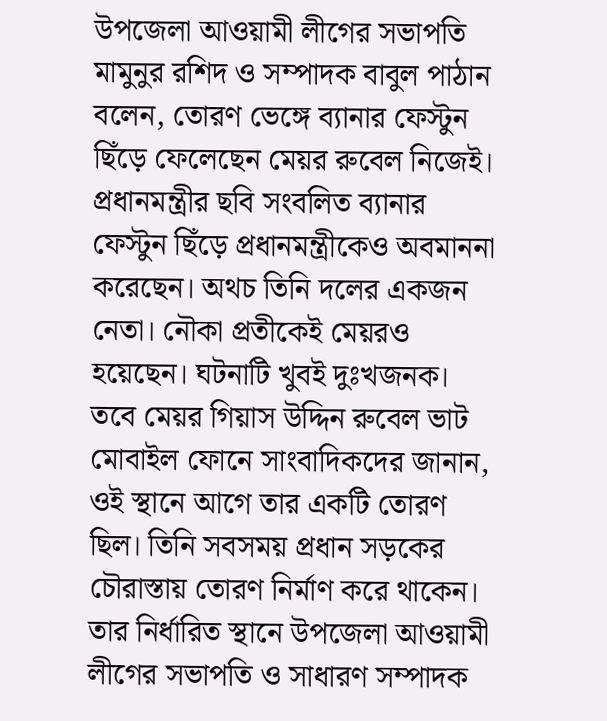উপজেলা আওয়ামী লীগের সভাপতি মামুনুর রশিদ ও সম্পাদক বাবুল পাঠান বলেন, তোরণ ভেঙ্গে ব্যানার ফেস্টুন ছিঁড়ে ফেলেছেন মেয়র রুবেল নিজেই। প্রধানমন্ত্রীর ছবি সংবলিত ব্যানার ফেস্টুন ছিঁড়ে প্রধানমন্ত্রীকেও অবমাননা করেছেন। অথচ তিনি দলের একজন নেতা। নৌকা প্রতীকেই মেয়রও হয়েছেন। ঘটনাটি খুবই দুঃখজনক।
তবে মেয়র গিয়াস উদ্দিন রুবেল ভাট মোবাইল ফোনে সাংবাদিকদের জানান, ওই স্থানে আগে তার একটি তোরণ ছিল। তিনি সবসময় প্রধান সড়কের চৌরাস্তায় তোরণ নির্মাণ করে থাকেন। তার নির্ধারিত স্থানে উপজেলা আওয়ামী লীগের সভাপতি ও সাধারণ সম্পাদক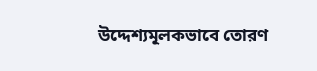উদ্দেশ্যমূলকভাবে তোরণ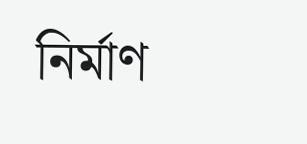নির্মাণ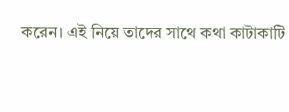করেন। এই নিয়ে তাদের সাথে কথা কাটাকাটি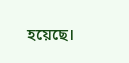হয়েছে।